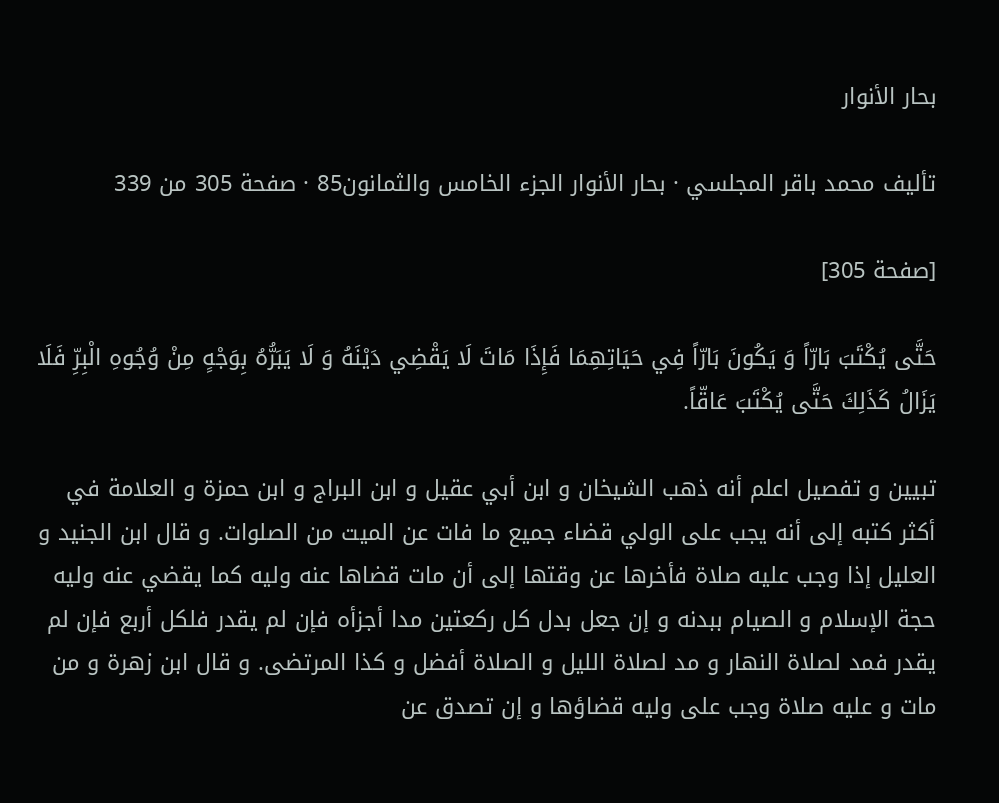بحار الأنوار

تأليف محمد باقر المجلسي · بحار الأنوار الجزء الخامس والثمانون85 · صفحة 305 من 339

[صفحة 305]

حَتَّى يُكْتَبَ بَارّاً وَ يَكُونَ بَارّاً فِي حَيَاتِهِمَا فَإِذَا مَاتَ لَا يَقْضِي دَيْنَهُ وَ لَا يَبَرُّهُ بِوَجْهٍ مِنْ وُجُوهِ الْبِرِّ فَلَا يَزَالُ كَذَلِكَ حَتَّى يُكْتَبَ عَاقّاً.

تبيين و تفصيل اعلم أنه ذهب الشيخان و ابن أبي عقيل و ابن البراج و ابن حمزة و العلامة في أكثر كتبه إلى أنه يجب على الولي قضاء جميع ما فات عن الميت من الصلوات. و قال ابن الجنيد و العليل إذا وجب عليه صلاة فأخرها عن وقتها إلى أن مات قضاها عنه وليه كما يقضي عنه وليه حجة الإسلام و الصيام ببدنه و إن جعل بدل كل ركعتين مدا أجزأه فإن لم يقدر فلكل أربع فإن لم يقدر فمد لصلاة النهار و مد لصلاة الليل و الصلاة أفضل و كذا المرتضى. و قال ابن زهرة و من مات و عليه صلاة وجب على وليه قضاؤها و إن تصدق عن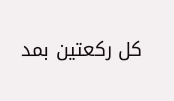كل ركعتين بمد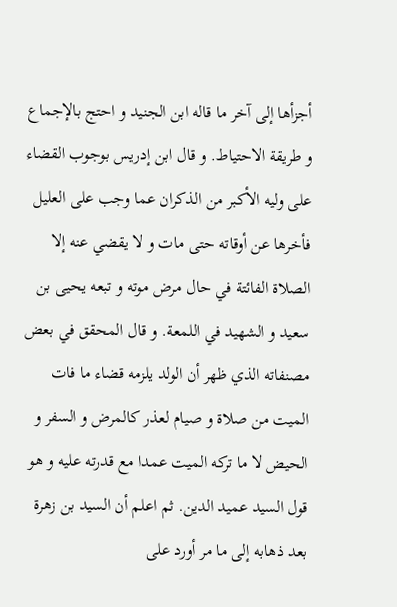أجزأها إلى آخر ما قاله ابن الجنيد و احتج بالإجماع و طريقة الاحتياط. و قال ابن إدريس بوجوب القضاء على وليه الأكبر من الذكران عما وجب على العليل فأخرها عن أوقاته حتى مات و لا يقضي عنه إلا الصلاة الفائتة في حال مرض موته و تبعه يحيى بن سعيد و الشهيد في اللمعة. و قال المحقق في بعض مصنفاته الذي ظهر أن الولد يلزمه قضاء ما فات الميت من صلاة و صيام لعذر كالمرض و السفر و الحيض لا ما تركه الميت عمدا مع قدرته عليه و هو قول السيد عميد الدين. ثم اعلم أن السيد بن زهرة بعد ذهابه إلى ما مر أورد على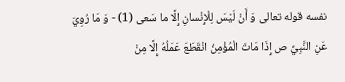نفسه قوله تعالى وَ أَنْ لَيْسَ لِلْإِنْسانِ إِلَّا ما سَعى (1) - وَ مَا رُوِيَ عَنِ النَّبِيِّ ص إِذَا مَاتَ الْمُؤْمِنُ انْقَطَعَ عَمَلُهُ إِلَّا مِنْ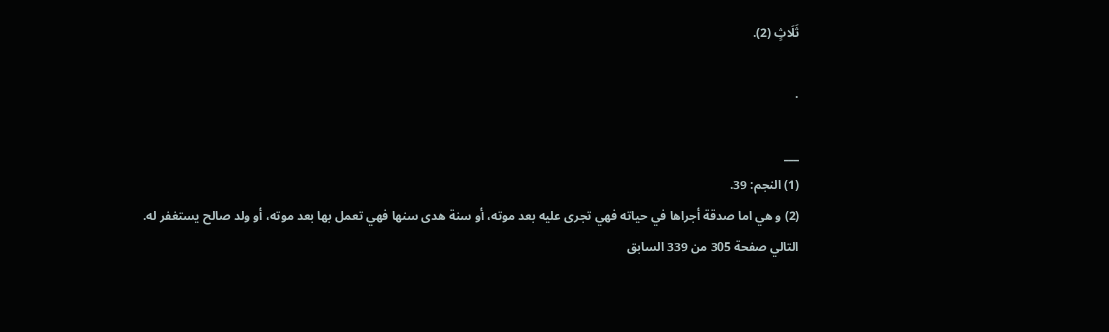ثَلَاثٍ (2).

.

___
(1) النجم: 39.
(2) و هي اما صدقة أجراها في حياته فهي تجرى عليه بعد موته، أو سنة هدى سنها فهي تعمل بها بعد موته، أو ولد صالح يستغفر له.
التالي صفحة 305 من 339 السابق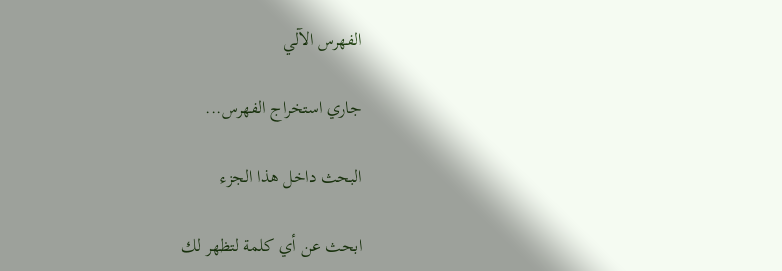الفهرس الآلي

جاري استخراج الفهرس...

البحث داخل هذا الجزء

ابحث عن أي كلمة لتظهر لك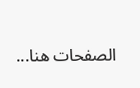الصفحات هنا...